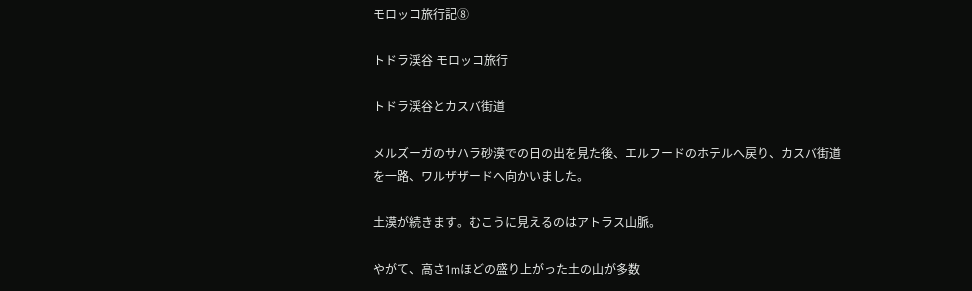モロッコ旅行記⑧

トドラ渓谷 モロッコ旅行

トドラ渓谷とカスバ街道

メルズーガのサハラ砂漠での日の出を見た後、エルフードのホテルへ戻り、カスバ街道を一路、ワルザザードへ向かいました。

土漠が続きます。むこうに見えるのはアトラス山脈。

やがて、高さ1mほどの盛り上がった土の山が多数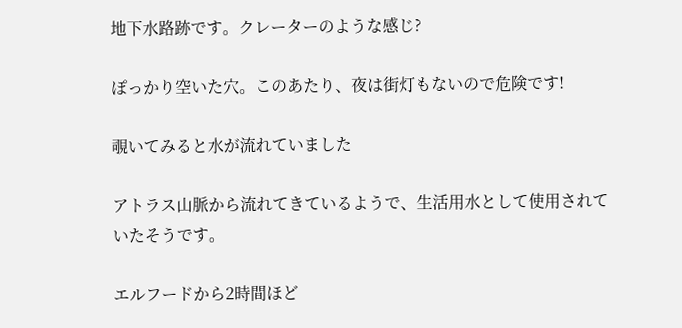地下水路跡です。クレーターのような感じ?

ぽっかり空いた穴。このあたり、夜は街灯もないので危険です!

覗いてみると水が流れていました

アトラス山脈から流れてきているようで、生活用水として使用されていたそうです。

エルフードから2時間ほど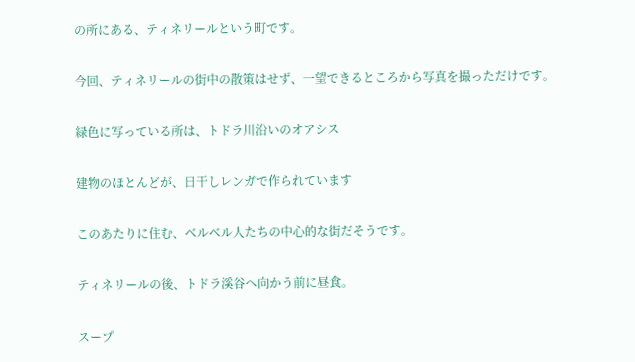の所にある、ティネリールという町です。

今回、ティネリールの街中の散策はせず、一望できるところから写真を撮っただけです。

緑色に写っている所は、トドラ川沿いのオアシス

建物のほとんどが、日干しレンガで作られています

このあたりに住む、ベルベル人たちの中心的な街だそうです。

ティネリールの後、トドラ溪谷へ向かう前に昼食。

スープ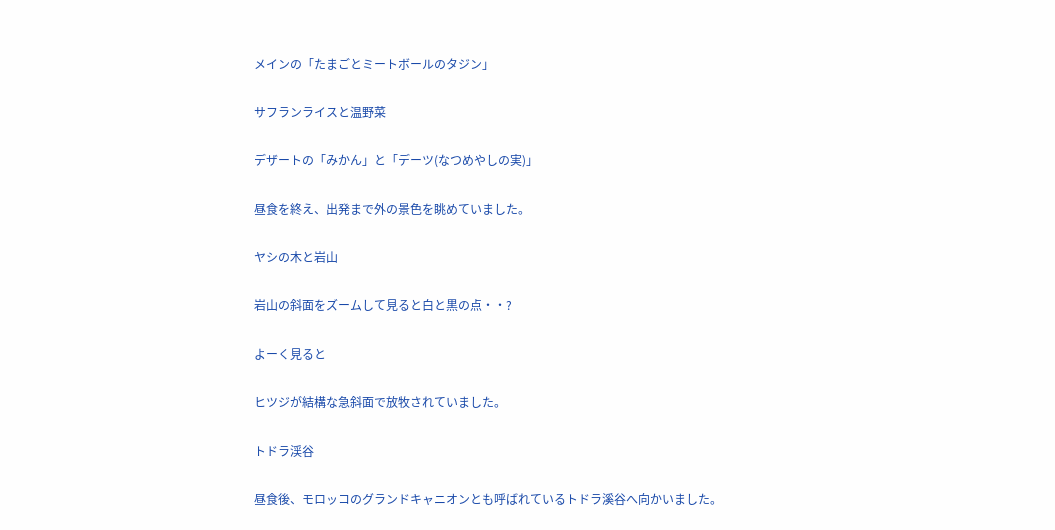メインの「たまごとミートボールのタジン」

サフランライスと温野菜

デザートの「みかん」と「デーツ(なつめやしの実)」

昼食を終え、出発まで外の景色を眺めていました。

ヤシの木と岩山

岩山の斜面をズームして見ると白と黒の点・・?

よーく見ると

ヒツジが結構な急斜面で放牧されていました。

トドラ渓谷

昼食後、モロッコのグランドキャニオンとも呼ばれているトドラ溪谷へ向かいました。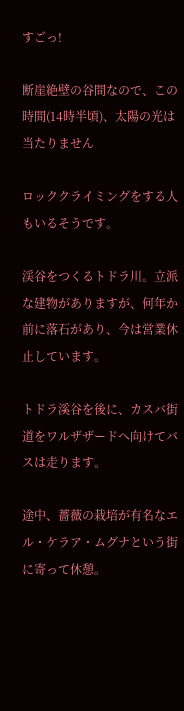すごっ!

断崖絶壁の谷間なので、この時間(14時半頃)、太陽の光は当たりません

ロッククライミングをする人もいるそうです。

渓谷をつくるトドラ川。立派な建物がありますが、何年か前に落石があり、今は営業休止しています。

トドラ溪谷を後に、カスバ街道をワルザザードへ向けてバスは走ります。

途中、薔薇の栽培が有名なエル・ケラア・ムグナという街に寄って休憩。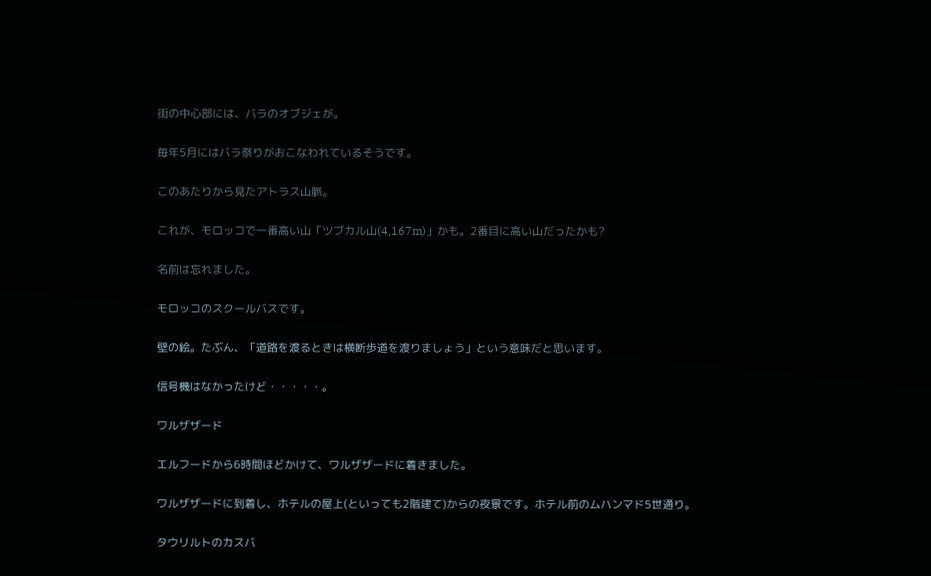街の中心部には、バラのオブジェが。

毎年5月にはバラ祭りがおこなわれているそうです。

このあたりから見たアトラス山脈。

これが、モロッコで一番高い山「ツブカル山(4,167m)」かも。2番目に高い山だったかも?

名前は忘れました。

モロッコのスクールバスです。

壁の絵。たぶん、「道路を渡るときは横断歩道を渡りましょう」という意味だと思います。

信号機はなかったけど・・・・・。

ワルザザード

エルフードから6時間ほどかけて、ワルザザードに着きました。

ワルザザードに到着し、ホテルの屋上(といっても2階建て)からの夜景です。ホテル前のムハンマド5世通り。

タウリルトのカスバ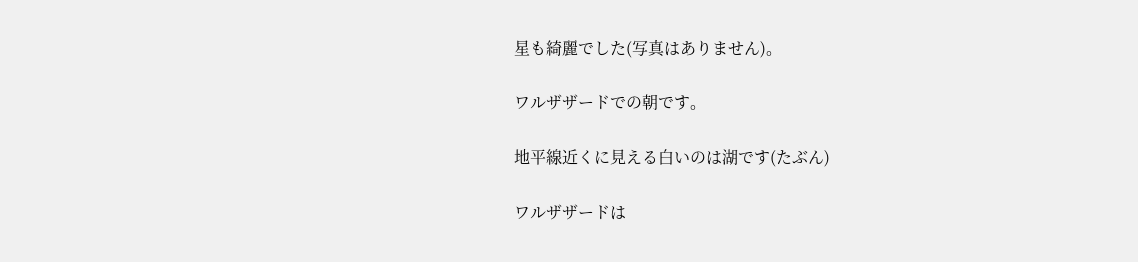星も綺麗でした(写真はありません)。

ワルザザードでの朝です。

地平線近くに見える白いのは湖です(たぶん)

ワルザザードは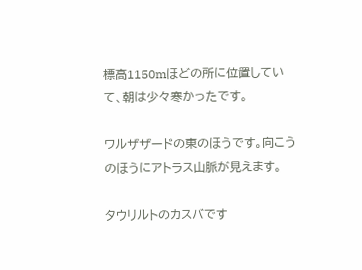標高1150mほどの所に位置していて、朝は少々寒かったです。

ワルザザードの東のほうです。向こうのほうにアトラス山脈が見えます。

タウリルトのカスバです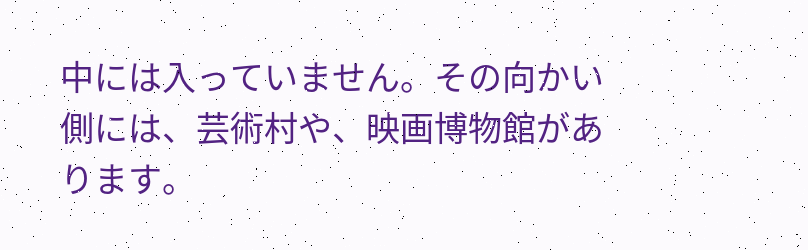中には入っていません。その向かい側には、芸術村や、映画博物館があります。